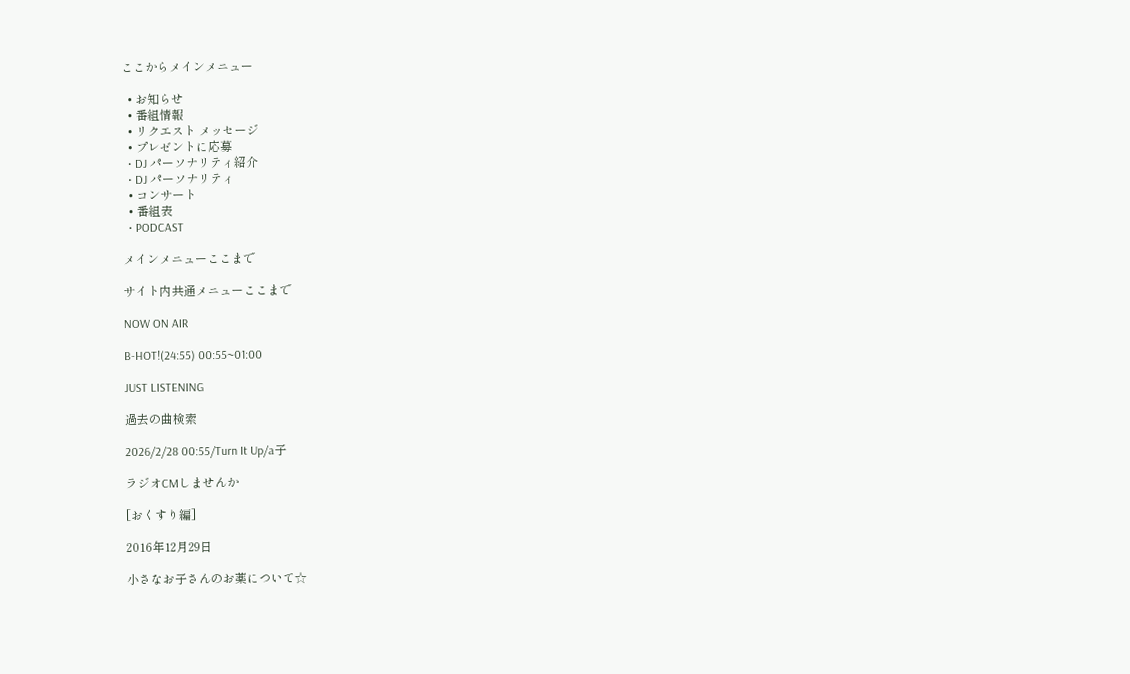ここからメインメニュー

  • お知らせ
  • 番組情報
  • リクエスト メッセージ
  • プレゼントに応募
  • DJ パーソナリティ紹介
  • DJ パーソナリティ
  • コンサート
  • 番組表
  • PODCAST

メインメニューここまで

サイト内共通メニューここまで

NOW ON AIR

B-HOT!(24:55) 00:55~01:00

JUST LISTENING

過去の曲検索

2026/2/28 00:55/Turn It Up/a子

ラジオCMしませんか

[おくすり編]

2016年12月29日

小さなお子さんのお薬について☆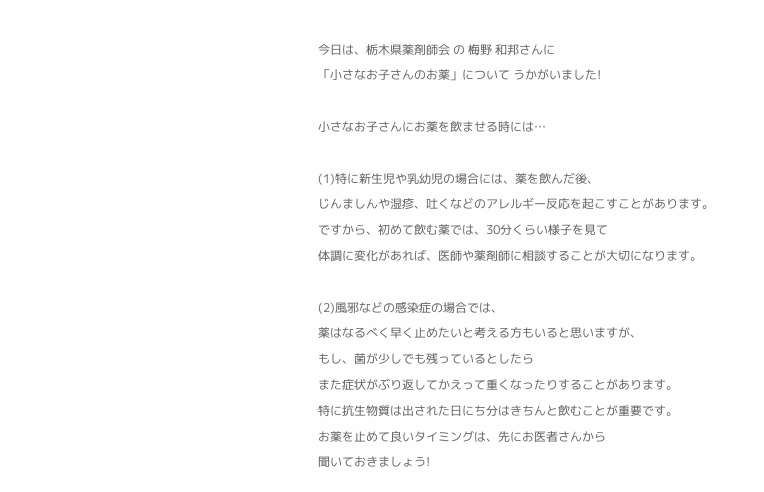今日は、栃木県薬剤師会 の 梅野 和邦さんに
「小さなお子さんのお薬」について うかがいました!

小さなお子さんにお薬を飲ませる時には…

(1)特に新生児や乳幼児の場合には、薬を飲んだ後、
じんましんや湿疹、吐くなどのアレルギー反応を起こすことがあります。
ですから、初めて飲む薬では、30分くらい様子を見て
体調に変化があれば、医師や薬剤師に相談することが大切になります。

(2)風邪などの感染症の場合では、
薬はなるべく早く止めたいと考える方もいると思いますが、
もし、菌が少しでも残っているとしたら
また症状がぶり返してかえって重くなったりすることがあります。
特に抗生物質は出された日にち分はきちんと飲むことが重要です。
お薬を止めて良いタイミングは、先にお医者さんから
聞いておきましょう!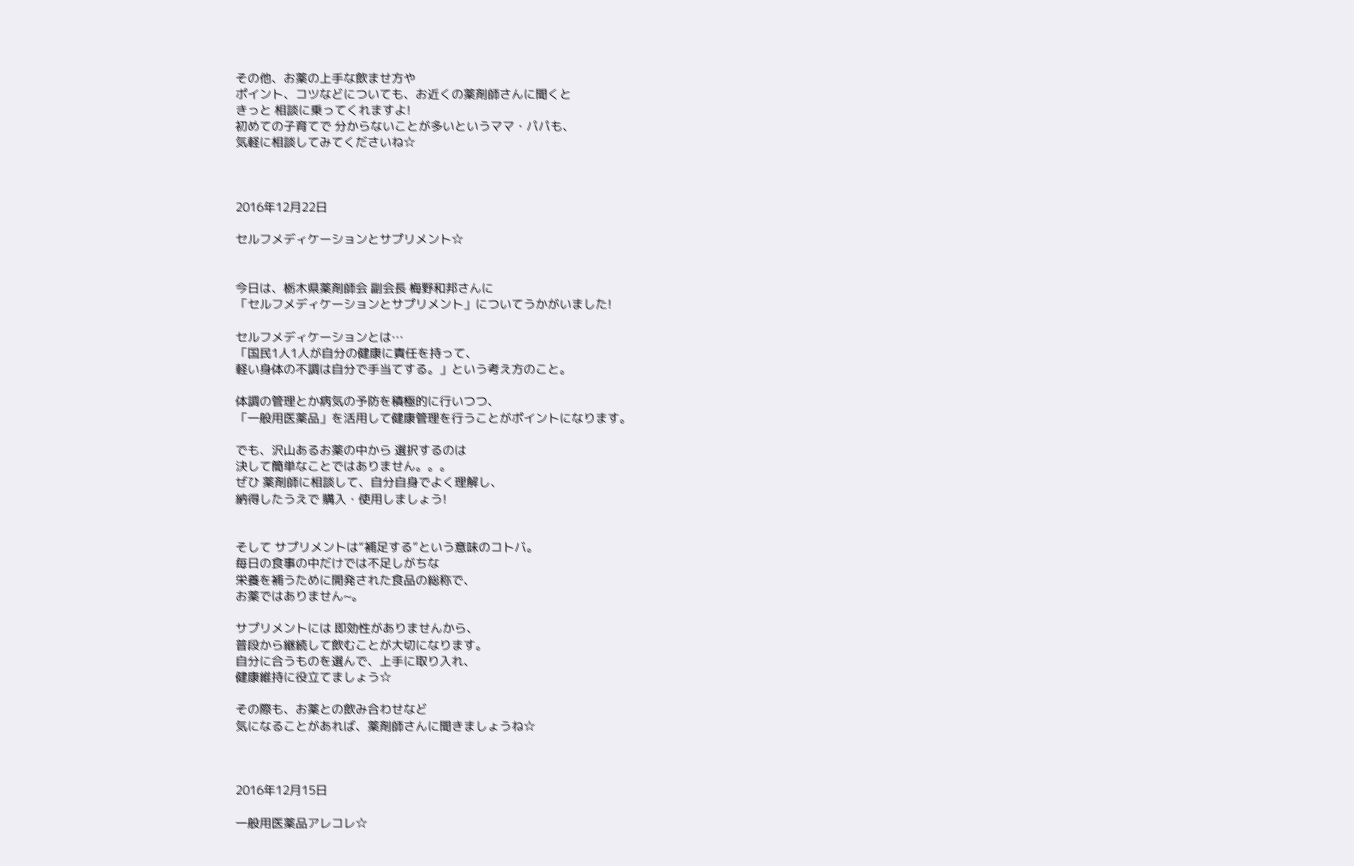その他、お薬の上手な飲ませ方や
ポイント、コツなどについても、お近くの薬剤師さんに聞くと
きっと 相談に乗ってくれますよ!
初めての子育てで 分からないことが多いというママ・パパも、
気軽に相談してみてくださいね☆



2016年12月22日

セルフメディケーションとサプリメント☆


今日は、栃木県薬剤師会 副会長 梅野和邦さんに
「セルフメディケーションとサプリメント」についてうかがいました!

セルフメディケーションとは…
「国民1人1人が自分の健康に責任を持って、
軽い身体の不調は自分で手当てする。」という考え方のこと。

体調の管理とか病気の予防を積極的に行いつつ、
「一般用医薬品」を活用して健康管理を行うことがポイントになります。

でも、沢山あるお薬の中から 選択するのは
決して簡単なことではありません。。。
ぜひ 薬剤師に相談して、自分自身でよく理解し、
納得したうえで 購入・使用しましょう!


そして サプリメントは“補足する”という意味のコトバ。
毎日の食事の中だけでは不足しがちな
栄養を補うために開発された食品の総称で、
お薬ではありません~。

サプリメントには 即効性がありませんから、
普段から継続して飲むことが大切になります。
自分に合うものを選んで、上手に取り入れ、
健康維持に役立てましょう☆

その際も、お薬との飲み合わせなど
気になることがあれば、薬剤師さんに聞きましょうね☆



2016年12月15日

一般用医薬品アレコレ☆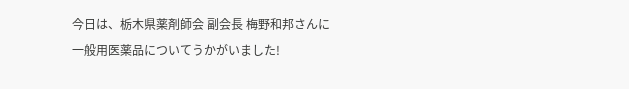今日は、栃木県薬剤師会 副会長 梅野和邦さんに
一般用医薬品についてうかがいました!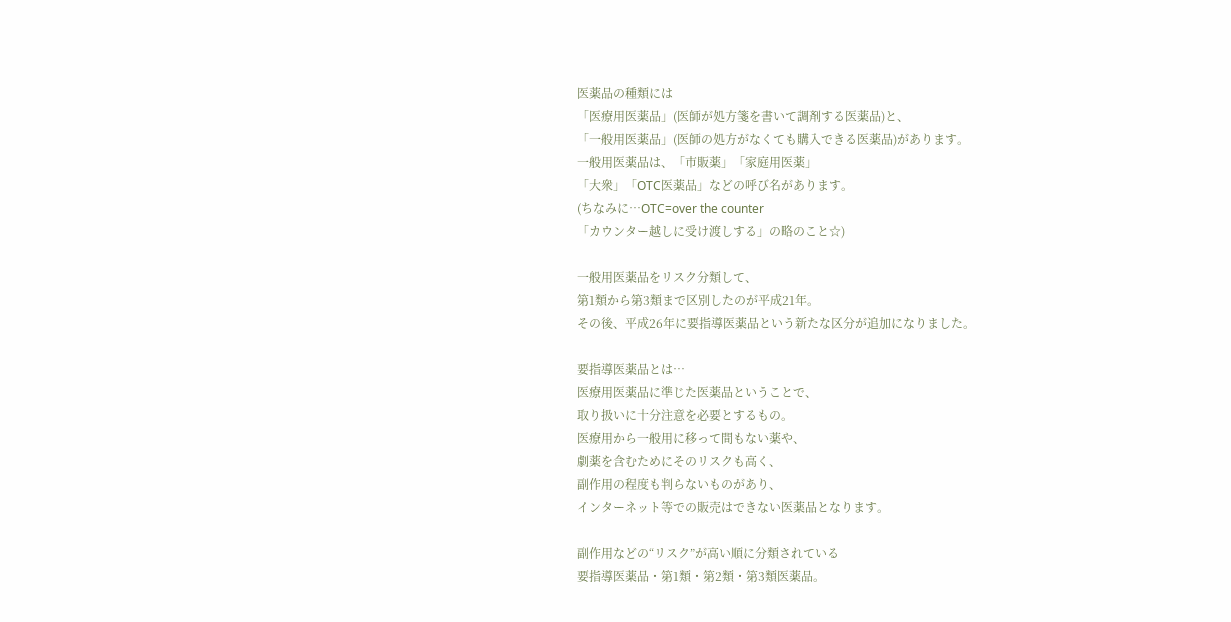医薬品の種類には
「医療用医薬品」(医師が処方箋を書いて調剤する医薬品)と、
「一般用医薬品」(医師の処方がなくても購入できる医薬品)があります。
一般用医薬品は、「市販薬」「家庭用医薬」
「大衆」「OTC医薬品」などの呼び名があります。
(ちなみに…OTC=over the counter
「カウンター越しに受け渡しする」の略のこと☆)

一般用医薬品をリスク分類して、
第1類から第3類まで区別したのが平成21年。
その後、平成26年に要指導医薬品という新たな区分が追加になりました。

要指導医薬品とは…
医療用医薬品に準じた医薬品ということで、
取り扱いに十分注意を必要とするもの。
医療用から一般用に移って間もない薬や、
劇薬を含むためにそのリスクも高く、
副作用の程度も判らないものがあり、
インターネット等での販売はできない医薬品となります。

副作用などの“リスク”が高い順に分類されている
要指導医薬品・第1類・第2類・第3類医薬品。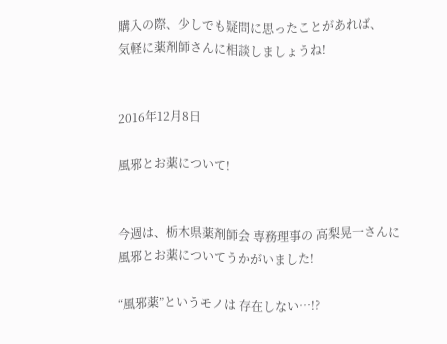購入の際、少しでも疑問に思ったことがあれば、
気軽に薬剤師さんに相談しましょうね!


2016年12月8日

風邪とお薬について!


今週は、栃木県薬剤師会 専務理事の 高梨晃一さんに
風邪とお薬についてうかがいました!

“風邪薬”というモノは 存在しない…!?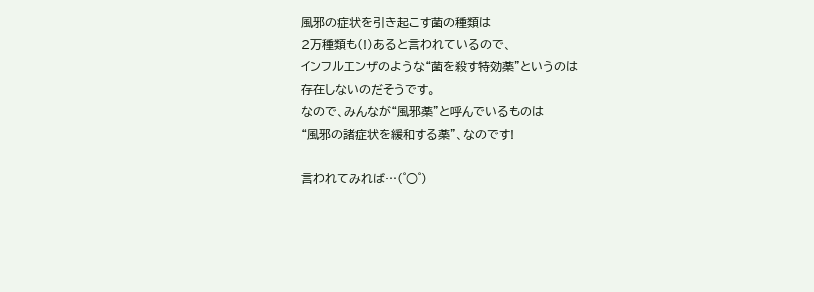風邪の症状を引き起こす菌の種類は
2万種類も(!)あると言われているので、
インフルエンザのような“菌を殺す特効薬”というのは
存在しないのだそうです。
なので、みんなが“風邪薬”と呼んでいるものは
“風邪の諸症状を緩和する薬”、なのです!

言われてみれば…(゜○゜)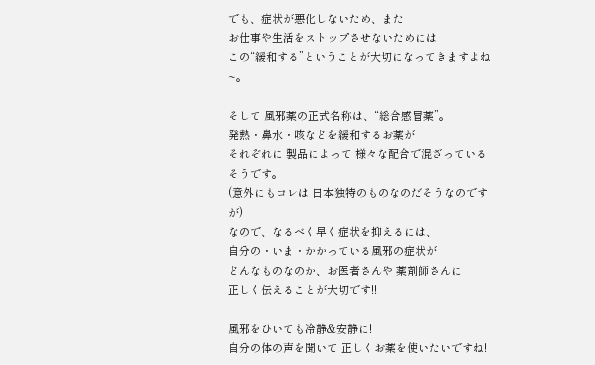でも、症状が悪化しないため、また
お仕事や生活をストップさせないためには
この“緩和する”ということが大切になってきますよね~。

そして 風邪薬の正式名称は、“総合感冒薬”。
発熱・鼻水・咳などを緩和するお薬が
それぞれに 製品によって 様々な配合で混ざっているそうです。
(意外にもコレは 日本独特のものなのだそうなのですが)
なので、なるべく早く症状を抑えるには、
自分の・いま・かかっている風邪の症状が
どんなものなのか、お医者さんや 薬剤師さんに
正しく伝えることが大切です!!

風邪をひいても冷静&安静に!
自分の体の声を聞いて 正しくお薬を使いたいですね!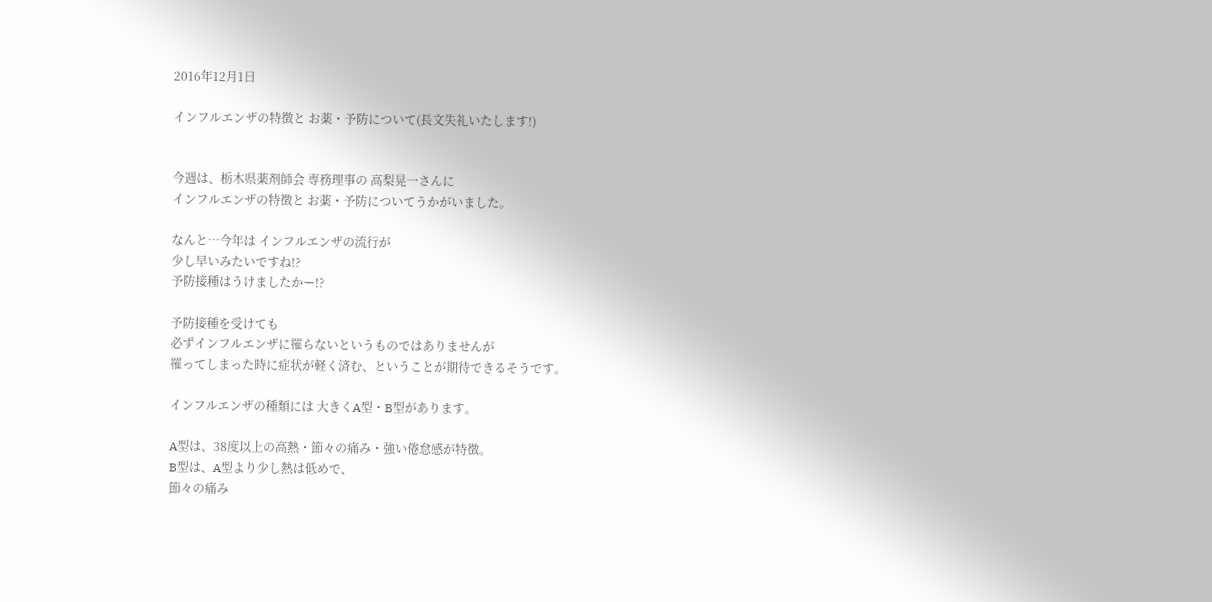2016年12月1日

インフルエンザの特徴と お薬・予防について(長文失礼いたします!)


今週は、栃木県薬剤師会 専務理事の 高梨晃一さんに
インフルエンザの特徴と お薬・予防についてうかがいました。

なんと…今年は インフルエンザの流行が
少し早いみたいですね!?
予防接種はうけましたかー!?

予防接種を受けても
必ずインフルエンザに罹らないというものではありませんが
罹ってしまった時に症状が軽く済む、ということが期待できるそうです。

インフルエンザの種類には 大きくA型・B型があります。

A型は、38度以上の高熱・節々の痛み・強い倦怠感が特徴。
B型は、A型より少し熱は低めで、
節々の痛み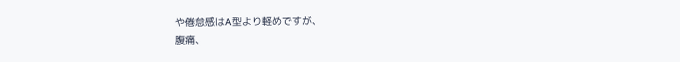や倦怠感はA型より軽めですが、
腹痛、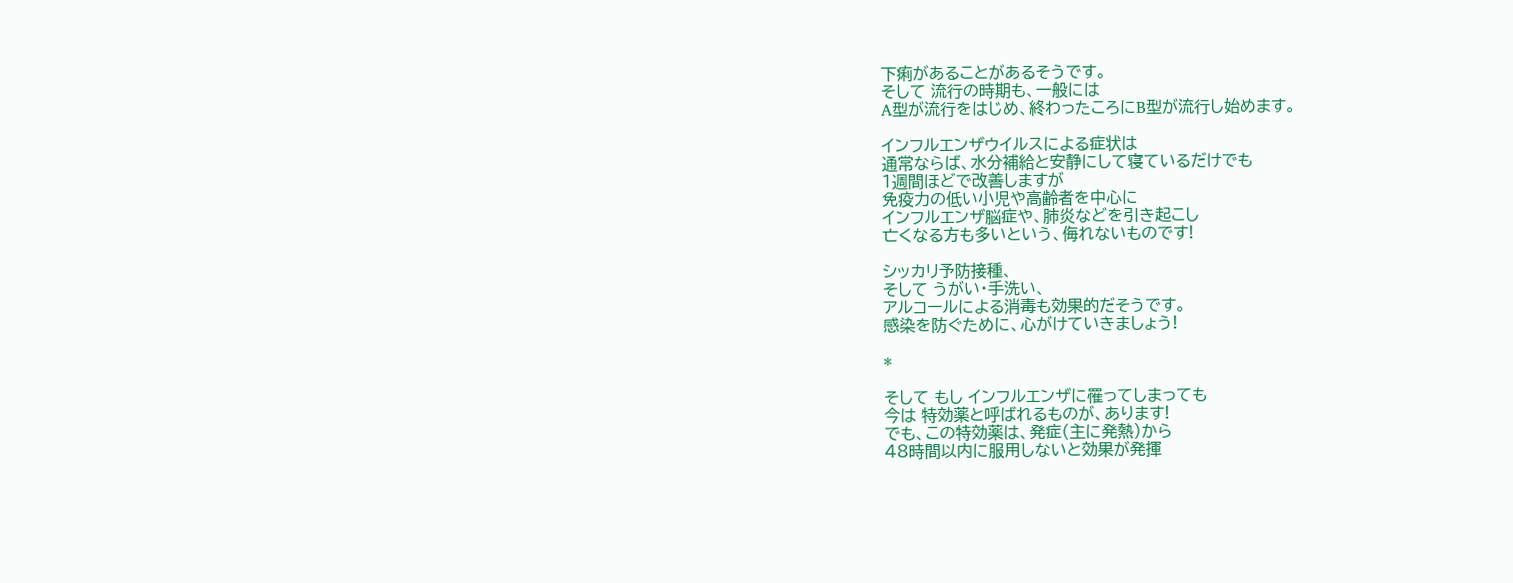下痢があることがあるそうです。
そして 流行の時期も、一般には
A型が流行をはじめ、終わったころにB型が流行し始めます。

インフルエンザウイルスによる症状は
通常ならば、水分補給と安静にして寝ているだけでも
1週間ほどで改善しますが
免疫力の低い小児や高齢者を中心に
インフルエンザ脳症や、肺炎などを引き起こし
亡くなる方も多いという、侮れないものです!

シッカリ予防接種、
そして うがい・手洗い、
アルコールによる消毒も効果的だそうです。
感染を防ぐために、心がけていきましょう!

*

そして もし インフルエンザに罹ってしまっても
今は 特効薬と呼ばれるものが、あります!
でも、この特効薬は、発症(主に発熱)から
48時間以内に服用しないと効果が発揮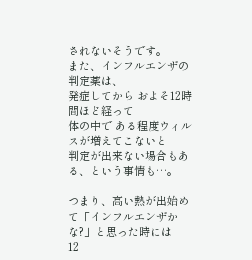されないそうです。
また、インフルエンザの判定薬は、
発症してから およそ12時間ほど経って
体の中で ある程度ウィルスが増えてこないと
判定が出来ない場合もある、という事情も…。

つまり、高い熱が出始めて「インフルエンザかな?」と思った時には
12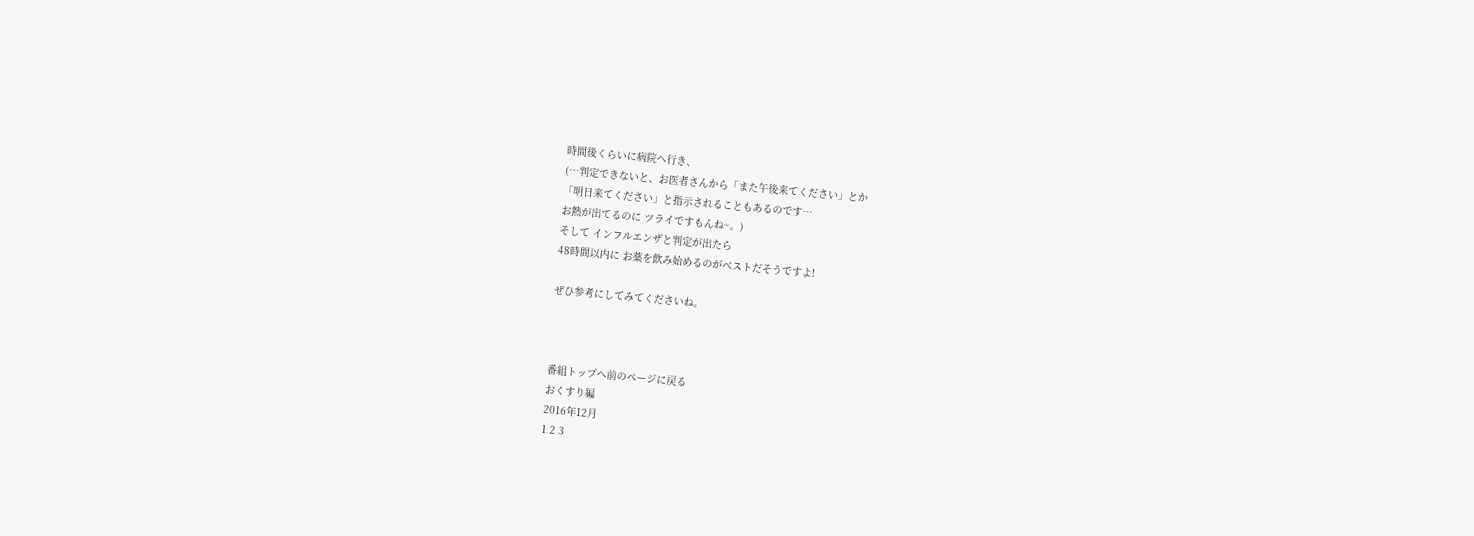時間後くらいに病院へ行き、
(…判定できないと、お医者さんから「また午後来てください」とか
「明日来てください」と指示されることもあるのです…
お熱が出てるのに ツライですもんね~。)
そして インフルエンザと判定が出たら
48時間以内に お薬を飲み始めるのがベストだそうですよ!

ぜひ参考にしてみてくださいね。



番組トップへ前のページに戻る
おくすり編
2016年12月
1 2 3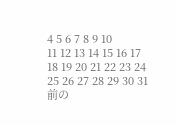4 5 6 7 8 9 10
11 12 13 14 15 16 17
18 19 20 21 22 23 24
25 26 27 28 29 30 31
前の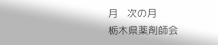月   次の月
栃木県薬剤師会